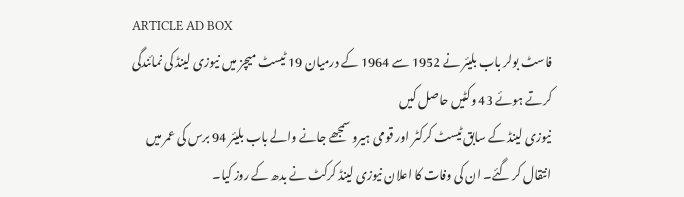ARTICLE AD BOX
فاسٹ بولر باب بلیئر نے 1952 سے 1964 کے درمیان 19 ٹیسٹ میچز میں نیوزی لینڈ کی نمائندگی کرتے ہوئے 43 وکٹیں حاصل کیں
نیوزی لینڈ کے سابق ٹیسٹ کرکٹر اور قومی ہیرو سمجھے جانے والے باب بلیئر 94 برس کی عمر میں انتقال کر گئے۔ ان کی وفات کا اعلان نیوزی لینڈ کرکٹ نے بدھ کے روز کیا۔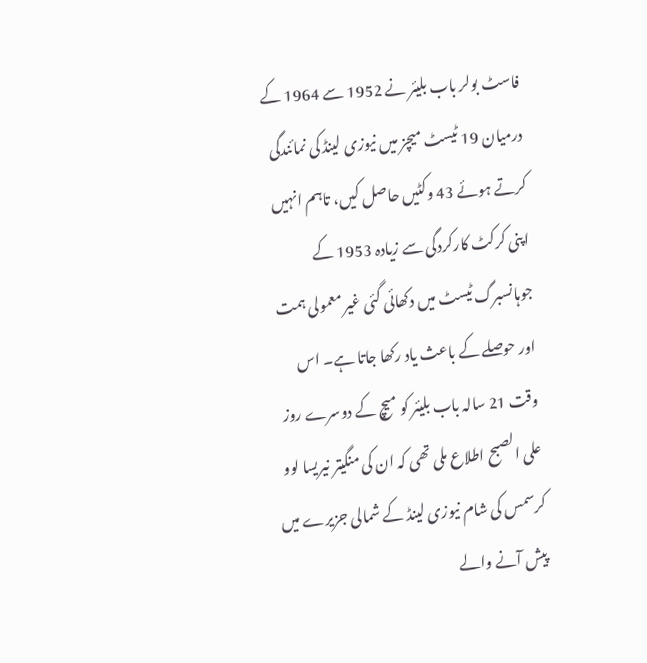فاسٹ بولر باب بلیئر نے 1952 سے 1964 کے درمیان 19 ٹیسٹ میچز میں نیوزی لینڈ کی نمائندگی کرتے ہوئے 43 وکٹیں حاصل کیں، تاہم انہیں اپنی کرکٹ کارکردگی سے زیادہ 1953 کے جوہانسبرگ ٹیسٹ میں دکھائی گئی غیر معمولی ہمت اور حوصلے کے باعث یاد رکھا جاتا ہے۔ اس وقت 21 سالہ باب بلیئر کو میچ کے دوسرے روز علی الصبح اطلاع ملی تھی کہ ان کی منگیتر نیریسا لوو کرسمس کی شام نیوزی لینڈ کے شمالی جزیرے میں پیش آنے والے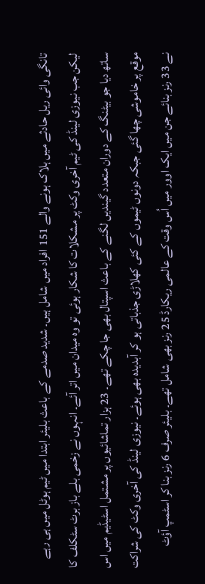تانگی وائی ریل حادثے میں ہلاک ہونے والے 151 افراد میں شامل ہیں۔ شدید صدمے کے باعث بلیئر ابتدا میں ٹیم ہوٹل میں ہی رہے لیکن جب نیوزی لینڈ کی ٹیم آخری وکٹ پر مشکلات کا شکار ہوئی تو وہ میدان میں اتر آئے۔ انہوں نے زخمی بلے باز برٹ سٹکلف کا ساتھ دیا جو بیٹنگ کے دوران متعدد گیندیں لگنے کے باعث اسپتال بھی جا چکے تھے۔ 23 ہزار تماشائیوں پر مشتمل اسٹیڈیم میں اس موقع پر خاموشی چھا گئی جبکہ دونوں ٹیموں کے کئی کھلاڑی جذباتی ہو کر آبدیدہ بھی ہوئے۔ نیوزی لینڈ کی آخری وکٹ کی شراکت نے 33 رنز بنائے جن میں ایک اوور میں اُس وقت کے عالمی ریکارڈ 25 رنز بھی شامل تھے۔ بلیئر صرف 6 رنز بنا کر اسٹمپ آؤٹ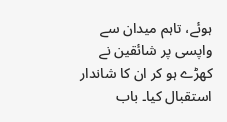ہوئے، تاہم میدان سے واپسی پر شائقین نے کھڑے ہو کر ان کا شاندار استقبال کیا۔ باب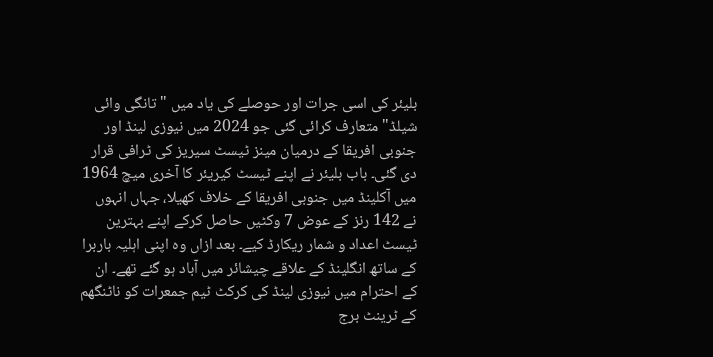بلیئر کی اسی جرات اور حوصلے کی یاد میں "تانگی وائی شیلڈ" متعارف کرائی گئی جو 2024 میں نیوزی لینڈ اور جنوبی افریقا کے درمیان مینز ٹیسٹ سیریز کی ٹرافی قرار دی گئی۔ باب بلیئر نے اپنے ٹیسٹ کیریئر کا آخری میچ 1964 میں آکلینڈ میں جنوبی افریقا کے خلاف کھیلا، جہاں انہوں نے 142 رنز کے عوض 7 وکٹیں حاصل کرکے اپنے بہترین ٹیسٹ اعداد و شمار ریکارڈ کیے۔ بعد ازاں وہ اپنی اہلیہ باربرا کے ساتھ انگلینڈ کے علاقے چیشائر میں آباد ہو گئے تھے۔ ان کے احترام میں نیوزی لینڈ کی کرکٹ ٹیم جمعرات کو ناٹنگھم کے ٹرینٹ برج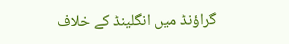گراؤنڈ میں انگلینڈ کے خلاف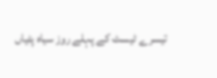تیسرے ٹیسٹ کے پہلے روز سیاہ پٹیاں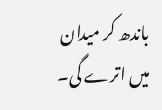باندھ کر میدان میں اترے گی۔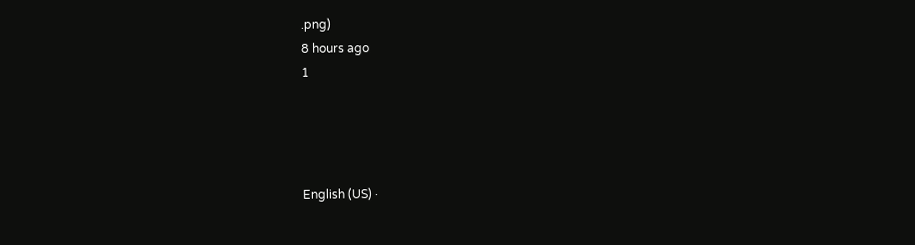.png)
8 hours ago
1




English (US) ·